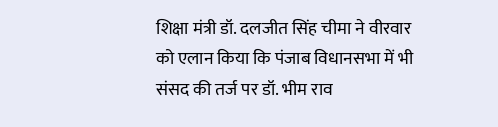शिक्षा मंत्री डॉ. दलजीत सिंह चीमा ने वीरवार को एलान किया कि पंजाब विधानसभा में भी संसद की तर्ज पर डॉ. भीम राव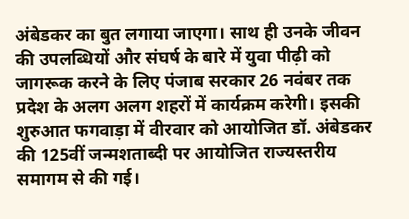अंबेडकर का बुत लगाया जाएगा। साथ ही उनके जीवन की उपलब्धियों और संघर्ष के बारे में युवा पीढ़ी को जागरूक करने के लिए पंजाब सरकार 26 नवंबर तक प्रदेश के अलग अलग शहरों में कार्यक्रम करेगी। इसकी शुरुआत फगवाड़ा में वीरवार को आयोजित डॉ. अंबेडकर की 125वीं जन्मशताब्दी पर आयोजित राज्यस्तरीय समागम से की गई।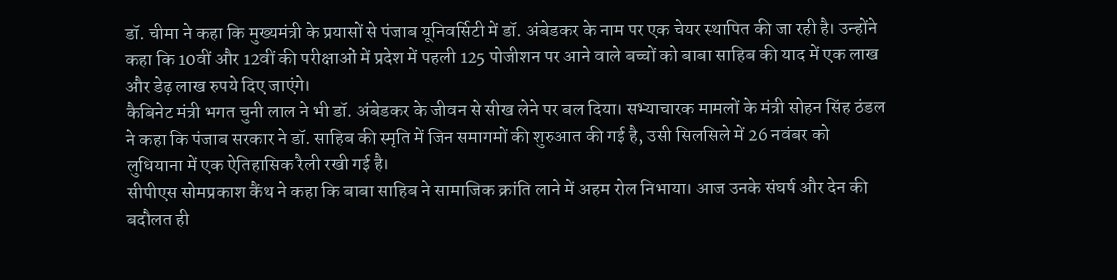डॉ. चीमा ने कहा कि मुख्यमंत्री के प्रयासों से पंजाब यूनिवर्सिटी में डॉ. अंबेडकर के नाम पर एक चेयर स्थापित की जा रही है। उन्होंने कहा कि 10वीं और 12वीं की परीक्षाओं में प्रदेश में पहली 125 पोजीशन पर आने वाले बच्चों को बाबा साहिब की याद में एक लाख और डेढ़ लाख रुपये दिए जाएंगे।
कैबिनेट मंत्री भगत चुनी लाल ने भी डॉ. अंबेडकर के जीवन से सीख लेने पर बल दिया। सभ्याचारक मामलों के मंत्री सोहन सिंह ठंडल ने कहा कि पंजाब सरकार ने डॉ. साहिब की स्मृति में जिन समागमों की शुरुआत की गई है, उसी सिलसिले में 26 नवंबर को लुधियाना में एक ऐतिहासिक रैली रखी गई है।
सीपीएस सोमप्रकाश कैंथ ने कहा कि बाबा साहिब ने सामाजिक क्रांति लाने में अहम रोल निभाया। आज उनके संघर्ष और देन की बदौलत ही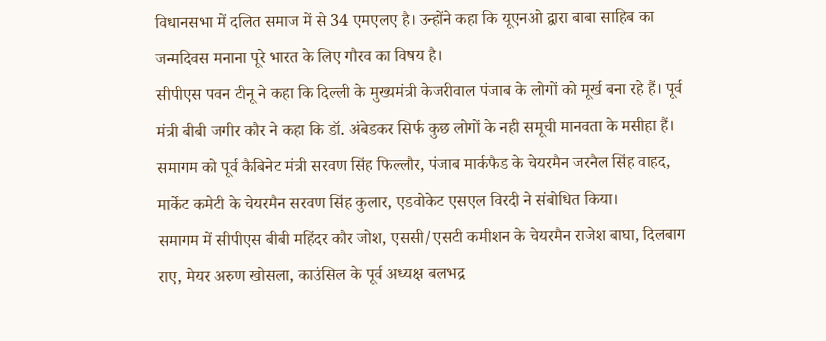विधानसभा में दलित समाज में से 34 एमएलए है। उन्होंने कहा कि यूएनओ द्वारा बाबा साहिब का जन्मदिवस मनाना पूरे भारत के लिए गौरव का विषय है।
सीपीएस पवन टीनू ने कहा कि दिल्ली के मुख्यमंत्री केजरीवाल पंजाब के लोगों को मूर्ख बना रहे हैं। पूर्व मंत्री बीबी जगीर कौर ने कहा कि डॉ. अंबेडकर सिर्फ कुछ लोगों के नही समूची मानवता के मसीहा हैं। समागम को पूर्व कैबिनेट मंत्री सरवण सिंह फिल्लौर, पंजाब मार्कफैड के चेयरमैन जरनैल सिंह वाहद, मार्केट कमेटी के चेयरमैन सरवण सिंह कुलार, एडवोकेट एसएल विरदी ने संबोधित किया।
समागम में सीपीएस बीबी महिंदर कौर जोश, एससी/एसटी कमीशन के चेयरमैन राजेश बाघा, दिलबाग राए, मेयर अरुण खोसला, काउंसिल के पूर्व अध्यक्ष बलभद्र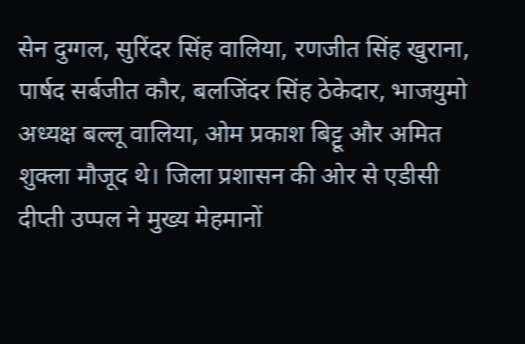सेन दुग्गल, सुरिंदर सिंह वालिया, रणजीत सिंह खुराना, पार्षद सर्बजीत कौर, बलजिंदर सिंह ठेकेदार, भाजयुमो अध्यक्ष बल्लू वालिया, ओम प्रकाश बिट्टू और अमित शुक्ला मौजूद थे। जिला प्रशासन की ओर से एडीसी दीप्ती उप्पल ने मुख्य मेहमानों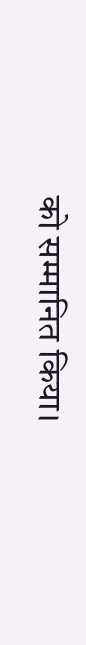को सम्मानित किया।